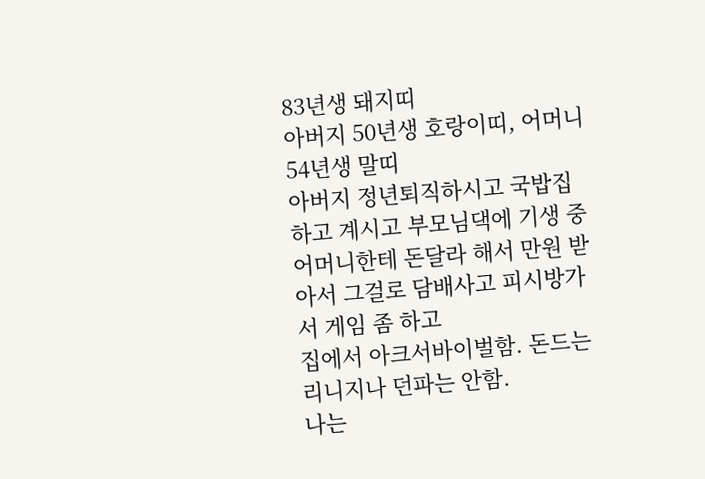83년생 돼지띠
아버지 50년생 호랑이띠, 어머니 54년생 말띠
아버지 정년퇴직하시고 국밥집 하고 계시고 부모님댁에 기생 중
어머니한테 돈달라 해서 만원 받아서 그걸로 담배사고 피시방가서 게임 좀 하고
집에서 아크서바이벌함. 돈드는 리니지나 던파는 안함.
나는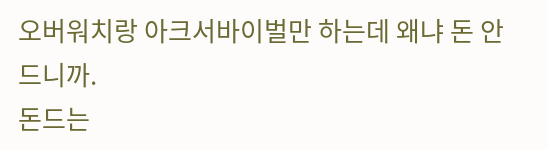오버워치랑 아크서바이벌만 하는데 왜냐 돈 안드니까.
돈드는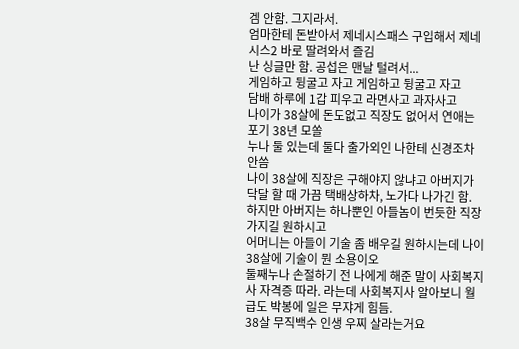겜 안함. 그지라서.
엄마한테 돈받아서 제네시스패스 구입해서 제네시스2 바로 딸려와서 즐김
난 싱글만 함. 공섭은 맨날 털려서...
게임하고 뒹굴고 자고 게임하고 뒹굴고 자고
담배 하루에 1갑 피우고 라면사고 과자사고
나이가 38살에 돈도없고 직장도 없어서 연애는 포기 38년 모쏠
누나 둘 있는데 둘다 출가외인 나한테 신경조차 안씀
나이 38살에 직장은 구해야지 않냐고 아버지가 닥달 할 때 가끔 택배상하차, 노가다 나가긴 함.
하지만 아버지는 하나뿐인 아들놈이 번듯한 직장 가지길 원하시고
어머니는 아들이 기술 좀 배우길 원하시는데 나이 38살에 기술이 뭔 소용이오
둘째누나 손절하기 전 나에게 해준 말이 사회복지사 자격증 따라. 라는데 사회복지사 알아보니 월급도 박봉에 일은 무쟈게 힘듬.
38살 무직백수 인생 우찌 살라는거요